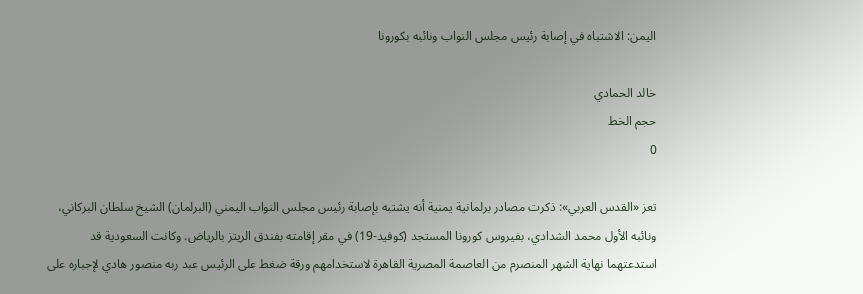اليمن: الاشتباه في إصابة رئيس مجلس النواب ونائبه بكورونا

خالد الحمادي
حجم الخط
0

تعز «القدس العربي»: ذكرت مصادر برلمانية يمنية أنه يشتبه بإصابة رئيس مجلس النواب اليمني (البرلمان) الشيخ سلطان البركاني، ونائبه الأول محمد الشدادي، بفيروس كورونا المستجد (كوفيد-19) في مقر إقامته بفندق الريتز بالرياض. وكانت السعودية قد استدعتهما نهاية الشهر المنصرم من العاصمة المصرية القاهرة لاستخدامهم ورقة ضغط على الرئيس عبد ربه منصور هادي لإجباره على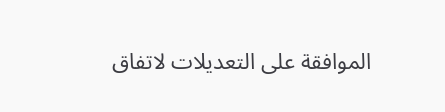الموافقة على التعديلات لاتفاق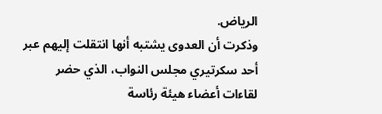الرياض.
وذكرت أن العدوى يشتبه أنها انتقلت إليهم عبر أحد سكرتيري مجلس النواب، الذي حضر لقاءات أعضاء هيئة رئاسة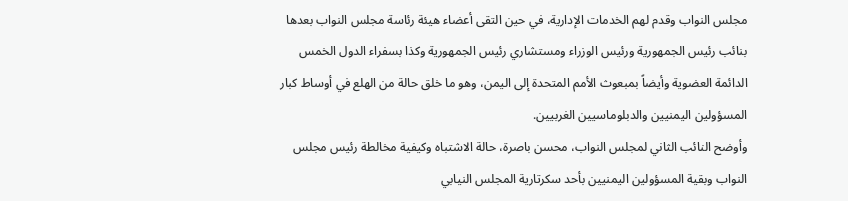مجلس النواب وقدم لهم الخدمات الإدارية، في حين التقى أعضاء هيئة رئاسة مجلس النواب بعدها بنائب رئيس الجمهورية ورئيس الوزراء ومستشاري رئيس الجمهورية وكذا بسفراء الدول الخمس الدائمة العضوية وأيضاً بمبعوث الأمم المتحدة إلى اليمن، وهو ما خلق حالة من الهلع في أوساط كبار المسؤولين اليمنيين والدبلوماسيين الغربيين.
وأوضح النائب الثاني لمجلس النواب، محسن باصرة، حالة الاشتباه وكيفية مخالطة رئيس مجلس النواب وبقية المسؤولين اليمنيين بأحد سكرتارية المجلس النيابي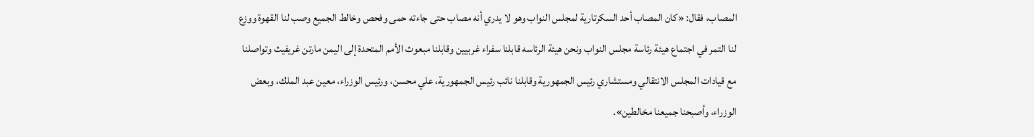المصاب، فقال: «كان المصاب أحد السكرتارية لمجلس النواب وهو لا يدري أنه مصاب حتى جاءته حمى وفحص وخالط الجميع وصب لنا القهوة ووزع لنا التمر في اجتماع هيئة رئاسة مجلس النواب ونحن هيئة الرئاسه قابلنا سفراء غربيين وقابلنا مبعوث الأمم المتحدة إلى اليمن مارتن غريفيث وتواصلنا مع قيادات المجلس الانتقالي ومستشاري رئيس الجمهورية وقابلنا نائب رئيس الجمهورية، علي محسن، ورئيس الوزراء، معين عبد الملك، وبعض الوزراء، وأصبحنا جميعنا مخالطين».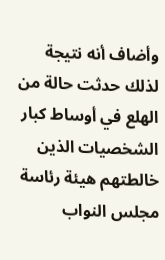وأضاف أنه نتيجة لذلك حدثت حالة من الهلع في أوساط كبار الشخصيات الذين خالطتهم هيئة رئاسة مجلس النواب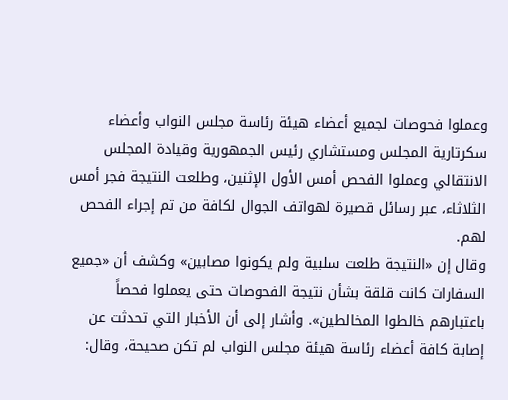وعملوا فحوصات لجميع أعضاء هيئة رئاسة مجلس النواب وأعضاء سكرتارية المجلس ومستشاري رئيس الجمهورية وقيادة المجلس الانتقالي وعملوا الفحص أمس الأول الإثنين، وطلعت النتيجة فجر أمس الثلاثاء، عبر رسائل قصيرة لهواتف الجوال لكافة من تم إجراء الفحص لهم.
وقال إن «النتيجة طلعت سلبية ولم يكونوا مصابين» وكشف أن «جميع السفارات كانت قلقة بشأن نتيجة الفحوصات حتى يعملوا فحصاً باعتبارهم خالطوا المخالطين». وأشار إلى أن الأخبار التي تحدثت عن إصابة كافة أعضاء رئاسة هيئة مجلس النواب لم تكن صحيحة، وقال: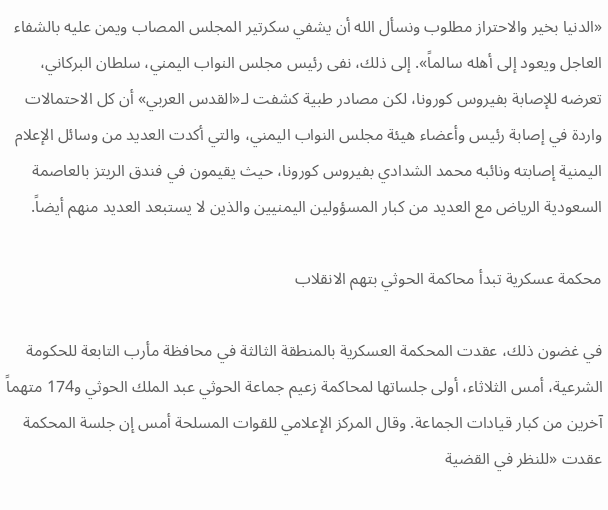«الدنيا بخير والاحتراز مطلوب ونسأل الله أن يشفي سكرتير المجلس المصاب ويمن عليه بالشفاء العاجل ويعود إلى أهله سالماً». إلى ذلك، نفى رئيس مجلس النواب اليمني، سلطان البركاني، تعرضه للإصابة بفيروس كورونا، لكن مصادر طبية كشفت لـ«القدس العربي» أن كل الاحتمالات واردة في إصابة رئيس وأعضاء هيئة مجلس النواب اليمني، والتي أكدت العديد من وسائل الإعلام اليمنية إصابته ونائبه محمد الشدادي بفيروس كورونا، حيث يقيمون في فندق الريتز بالعاصمة السعودية الرياض مع العديد من كبار المسؤولين اليمنيين والذين لا يستبعد العديد منهم أيضاً.

محكمة عسكرية تبدأ محاكمة الحوثي بتهم الانقلاب

في غضون ذلك، عقدت المحكمة العسكرية بالمنطقة الثالثة في محافظة مأرب التابعة للحكومة الشرعية، أمس الثلاثاء، أولى جلساتها لمحاكمة زعيم جماعة الحوثي عبد الملك الحوثي و174 متهماً آخرين من كبار قيادات الجماعة. وقال المركز الإعلامي للقوات المسلحة أمس إن جلسة المحكمة عقدت «للنظر في القضية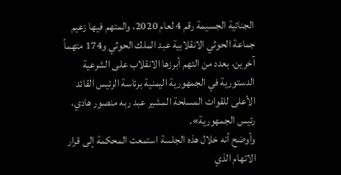الجنائية الجسيمة رقم 4 لعام 2020، والمتهم فيها زعيم جماعة الحوثي الانقلابية عبد الملك الحوثي و174 متهماً آخرين، بعدد من التهم أبرزها الانقلاب على الشرعية الدستورية في الجمهورية اليمنية برئاسة الرئيس القائد الأعلى للقوات المسلحة المشير عبد ربه منصور هادي، رئيس الجمهورية».
وأوضح أنه خلال هذه الجلسة استمعت المحكمة إلى قرار الاتهام الذي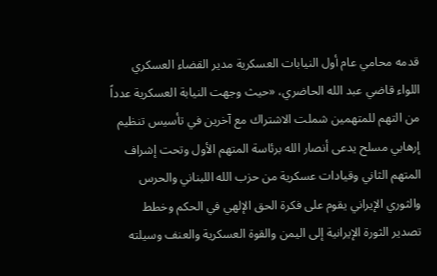قدمه محامي عام أول النيابات العسكرية مدير القضاء العسكري اللواء قاضي عبد الله الحاضري، «حيث وجهت النيابة العسكرية عدداً من التهم للمتهمين شملت الاشتراك مع آخرين في تأسيس تنظيم إرهابي مسلح يدعى أنصار الله برئاسة المتهم الأول وتحت إشراف المتهم الثاني وقيادات عسكرية من حزب الله اللبناني والحرس والثوري الإيراني يقوم على فكرة الحق الإلهي في الحكم وخطط تصدير الثورة الإيرانية إلى اليمن والقوة العسكرية والعنف وسيلته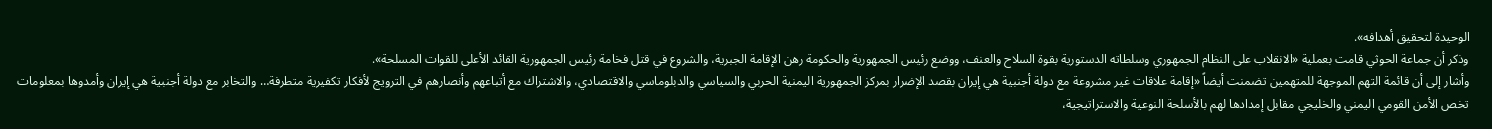الوحيدة لتحقيق أهدافه».
وذكر أن جماعة الحوثي قامت بعملية «الانقلاب على النظام الجمهوري وسلطاته الدستورية بقوة السلاح والعنف، ووضع رئيس الجمهورية والحكومة رهن الإقامة الجبرية، والشروع في قتل فخامة رئيس الجمهورية القائد الأعلى للقوات المسلحة».
وأشار إلى أن قائمة التهم الموجهة للمتهمين تضمنت أيضاً «إقامة علاقات غير مشروعة مع دولة أجنبية هي إيران بقصد الإضرار بمركز الجمهورية اليمنية الحربي والسياسي والدبلوماسي والاقتصادي، والاشتراك مع أتباعهم وأنصارهم في الترويج لأفكار تكفيرية متطرفة… والتخابر مع دولة أجنبية هي إيران وأمدوها بمعلومات تخص الأمن القومي اليمني والخليجي مقابل إمدادها لهم بالأسلحة النوعية والاستراتيجية،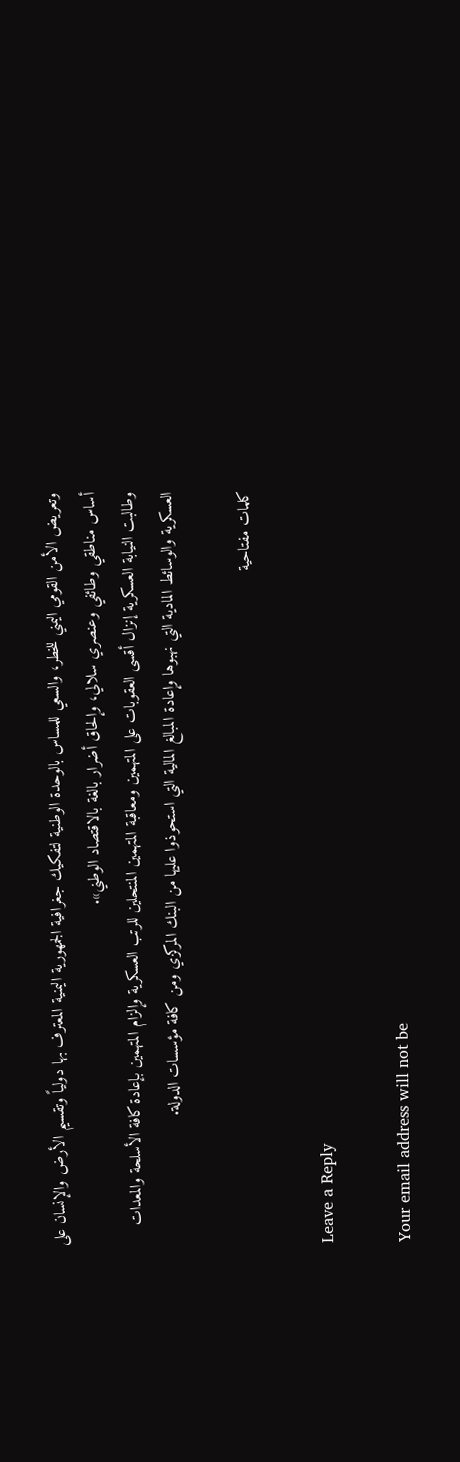وتعريض الأمن القومي اليمني للخطر، والسعي للمساس بالوحدة الوطنية لتفكيك جغرافية الجمهورية اليمنية المعترف بها دولياً وتقسيم الأرض والإنسان على أساس مناطقي وطائفي وعنصري سلالي، وإلحاق أضرار بالغة بالاقتصاد الوطني».
وطالبت النيابة العسكرية إنزال أقسى العقوبات على المتهمين ومعاقبة المتهمين المنتحلين للرتب العسكرية وإلزام المتهمين بإعادة كافة الأسلحة والمعدات العسكرية والوسائط المادية التي نهبوها وإعادة المبالغ المالية التي استحوذوا عليها من البنك المركزي ومن كافة مؤسسات الدولة.

كلمات مفتاحية

Leave a Reply

Your email address will not be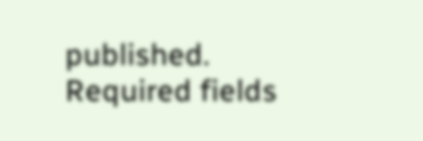published. Required fields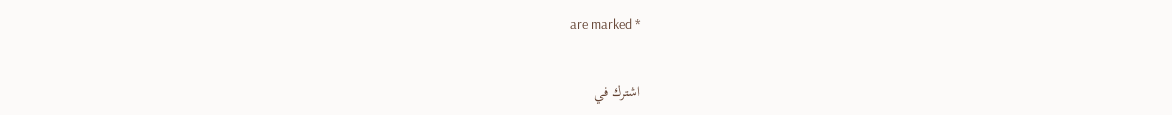are marked *

اشترك في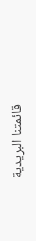قائمتنا البريدية